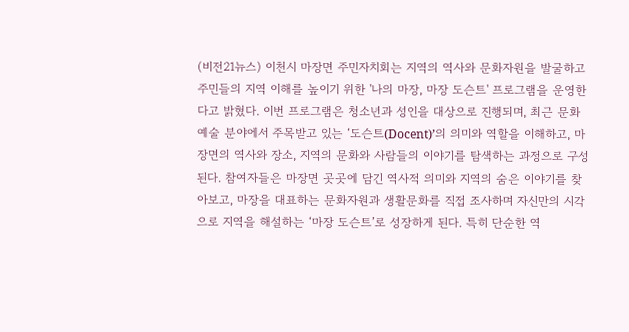(비전21뉴스) 이천시 마장면 주민자치회는 지역의 역사와 문화자원을 발굴하고 주민들의 지역 이해를 높이기 위한 '나의 마장, 마장 도슨트' 프로그램을 운영한다고 밝혔다. 이번 프로그램은 청소년과 성인을 대상으로 진행되며, 최근 문화예술 분야에서 주목받고 있는 ‘도슨트(Docent)’의 의미와 역할을 이해하고, 마장면의 역사와 장소, 지역의 문화와 사람들의 이야기를 탐색하는 과정으로 구성된다. 참여자들은 마장면 곳곳에 담긴 역사적 의미와 지역의 숨은 이야기를 찾아보고, 마장을 대표하는 문화자원과 생활문화를 직접 조사하며 자신만의 시각으로 지역을 해설하는 ‘마장 도슨트’로 성장하게 된다. 특히 단순한 역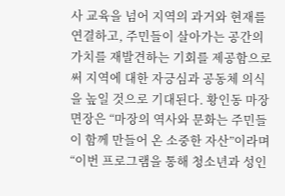사 교육을 넘어 지역의 과거와 현재를 연결하고, 주민들이 살아가는 공간의 가치를 재발견하는 기회를 제공함으로써 지역에 대한 자긍심과 공동체 의식을 높일 것으로 기대된다. 황인동 마장면장은 “마장의 역사와 문화는 주민들이 함께 만들어 온 소중한 자산”이라며 “이번 프로그램을 통해 청소년과 성인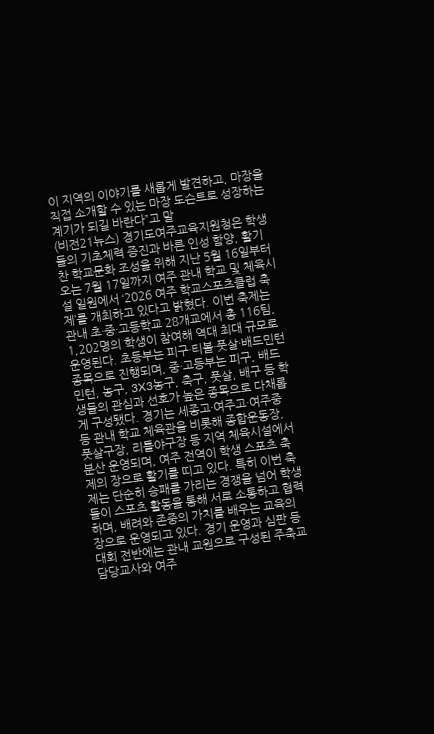이 지역의 이야기를 새롭게 발견하고, 마장을 직접 소개할 수 있는 마장 도슨트로 성장하는 계기가 되길 바란다”고 말
(비전21뉴스) 경기도여주교육지원청은 학생들의 기초체력 증진과 바른 인성 함양, 활기찬 학교문화 조성을 위해 지난 5월 16일부터 오는 7월 17일까지 여주 관내 학교 및 체육시설 일원에서 ‘2026 여주 학교스포츠클럽 축제’를 개최하고 있다고 밝혔다. 이번 축제는 관내 초·중·고등학교 28개교에서 총 116팀, 1,202명의 학생이 참여해 역대 최대 규모로 운영된다. 초등부는 피구·티볼·풋살·배드민턴 종목으로 진행되며, 중·고등부는 피구, 배드민턴, 농구, 3X3농구, 축구, 풋살, 배구 등 학생들의 관심과 선호가 높은 종목으로 다채롭게 구성됐다. 경기는 세종고·여주고·여주중 등 관내 학교 체육관을 비롯해 종합운동장, 풋살구장, 리틀야구장 등 지역 체육시설에서 분산 운영되며, 여주 전역이 학생 스포츠 축제의 장으로 활기를 띠고 있다. 특히 이번 축제는 단순히 승패를 가리는 경쟁을 넘어 학생들이 스포츠 활동을 통해 서로 소통하고 협력하며, 배려와 존중의 가치를 배우는 교육의 장으로 운영되고 있다. 경기 운영과 심판 등 대회 전반에는 관내 교원으로 구성된 주축교 담당교사와 여주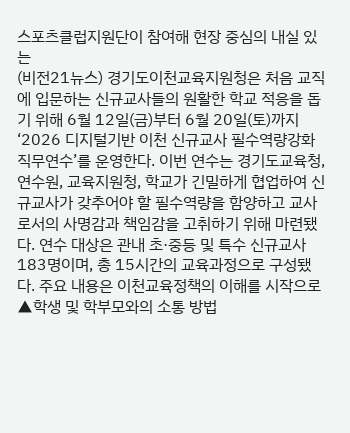스포츠클럽지원단이 참여해 현장 중심의 내실 있는
(비전21뉴스) 경기도이천교육지원청은 처음 교직에 입문하는 신규교사들의 원활한 학교 적응을 돕기 위해 6월 12일(금)부터 6월 20일(토)까지 ‘2026 디지털기반 이천 신규교사 필수역량강화 직무연수’를 운영한다. 이번 연수는 경기도교육청, 연수원, 교육지원청, 학교가 긴밀하게 협업하여 신규교사가 갖추어야 할 필수역량을 함양하고 교사로서의 사명감과 책임감을 고취하기 위해 마련됐다. 연수 대상은 관내 초·중등 및 특수 신규교사 183명이며, 총 15시간의 교육과정으로 구성됐다. 주요 내용은 이천교육정책의 이해를 시작으로 ▲학생 및 학부모와의 소통 방법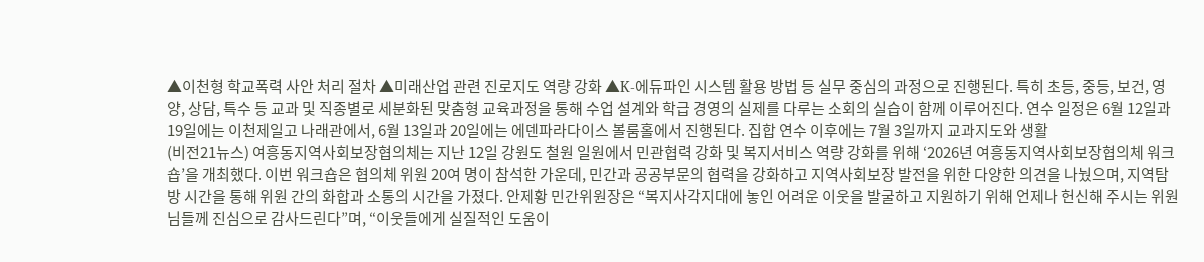▲이천형 학교폭력 사안 처리 절차 ▲미래산업 관련 진로지도 역량 강화 ▲K-에듀파인 시스템 활용 방법 등 실무 중심의 과정으로 진행된다. 특히 초등, 중등, 보건, 영양, 상담, 특수 등 교과 및 직종별로 세분화된 맞춤형 교육과정을 통해 수업 설계와 학급 경영의 실제를 다루는 소회의 실습이 함께 이루어진다. 연수 일정은 6월 12일과 19일에는 이천제일고 나래관에서, 6월 13일과 20일에는 에덴파라다이스 볼룸홀에서 진행된다. 집합 연수 이후에는 7월 3일까지 교과지도와 생활
(비전21뉴스) 여흥동지역사회보장협의체는 지난 12일 강원도 철원 일원에서 민관협력 강화 및 복지서비스 역량 강화를 위해 ‘2026년 여흥동지역사회보장협의체 워크숍’을 개최했다. 이번 워크숍은 협의체 위원 20여 명이 참석한 가운데, 민간과 공공부문의 협력을 강화하고 지역사회보장 발전을 위한 다양한 의견을 나눴으며, 지역탐방 시간을 통해 위원 간의 화합과 소통의 시간을 가졌다. 안제황 민간위원장은 “복지사각지대에 놓인 어려운 이웃을 발굴하고 지원하기 위해 언제나 헌신해 주시는 위원님들께 진심으로 감사드린다”며, “이웃들에게 실질적인 도움이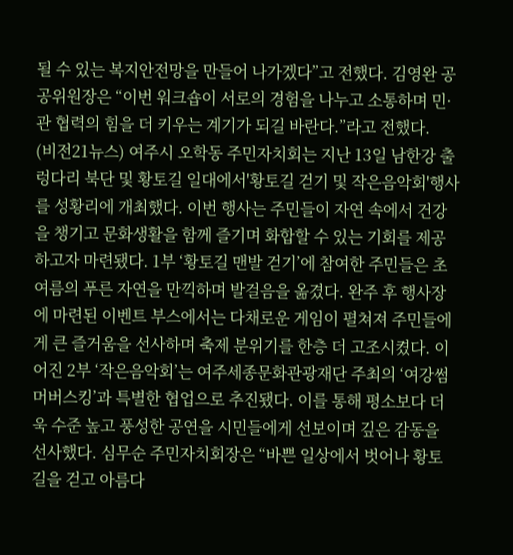될 수 있는 복지안전망을 만들어 나가겠다”고 전했다. 김영완 공공위원장은 “이번 워크숍이 서로의 경험을 나누고 소통하며 민·관 협력의 힘을 더 키우는 계기가 되길 바란다.”라고 전했다.
(비전21뉴스) 여주시 오학동 주민자치회는 지난 13일 남한강 출렁다리 북단 및 황토길 일대에서'황토길 걷기 및 작은음악회'행사를 성황리에 개최했다. 이번 행사는 주민들이 자연 속에서 건강을 챙기고 문화생활을 함께 즐기며 화합할 수 있는 기회를 제공하고자 마련됐다. 1부 ‘황토길 맨발 걷기’에 참여한 주민들은 초여름의 푸른 자연을 만끽하며 발걸음을 옮겼다. 완주 후 행사장에 마련된 이벤트 부스에서는 다채로운 게임이 펼쳐져 주민들에게 큰 즐거움을 선사하며 축제 분위기를 한층 더 고조시켰다. 이어진 2부 ‘작은음악회’는 여주세종문화관광재단 주최의 ‘여강썸머버스킹’과 특별한 협업으로 추진됐다. 이를 통해 평소보다 더욱 수준 높고 풍성한 공연을 시민들에게 선보이며 깊은 감동을 선사했다. 심무순 주민자치회장은 “바쁜 일상에서 벗어나 황토길을 걷고 아름다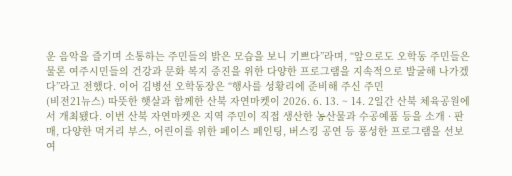운 음악을 즐기며 소통하는 주민들의 밝은 모습을 보니 기쁘다”라며, “앞으로도 오학동 주민들은 물론 여주시민들의 건강과 문화 복지 증진을 위한 다양한 프로그램을 지속적으로 발굴해 나가겠다”라고 전했다. 이어 김병선 오학동장은 “행사를 성황리에 준비해 주신 주민
(비전21뉴스) 따뜻한 햇살과 함께한 산북 자연마켓이 2026. 6. 13. ~ 14. 2일간 산북 체육공원에서 개최됐다. 이번 산북 자연마켓은 지역 주민이 직접 생산한 농산물과 수공예품 등을 소개 · 판매, 다양한 먹거리 부스, 어린이를 위한 페이스 페인팅, 버스킹 공연 등 풍성한 프로그램을 선보여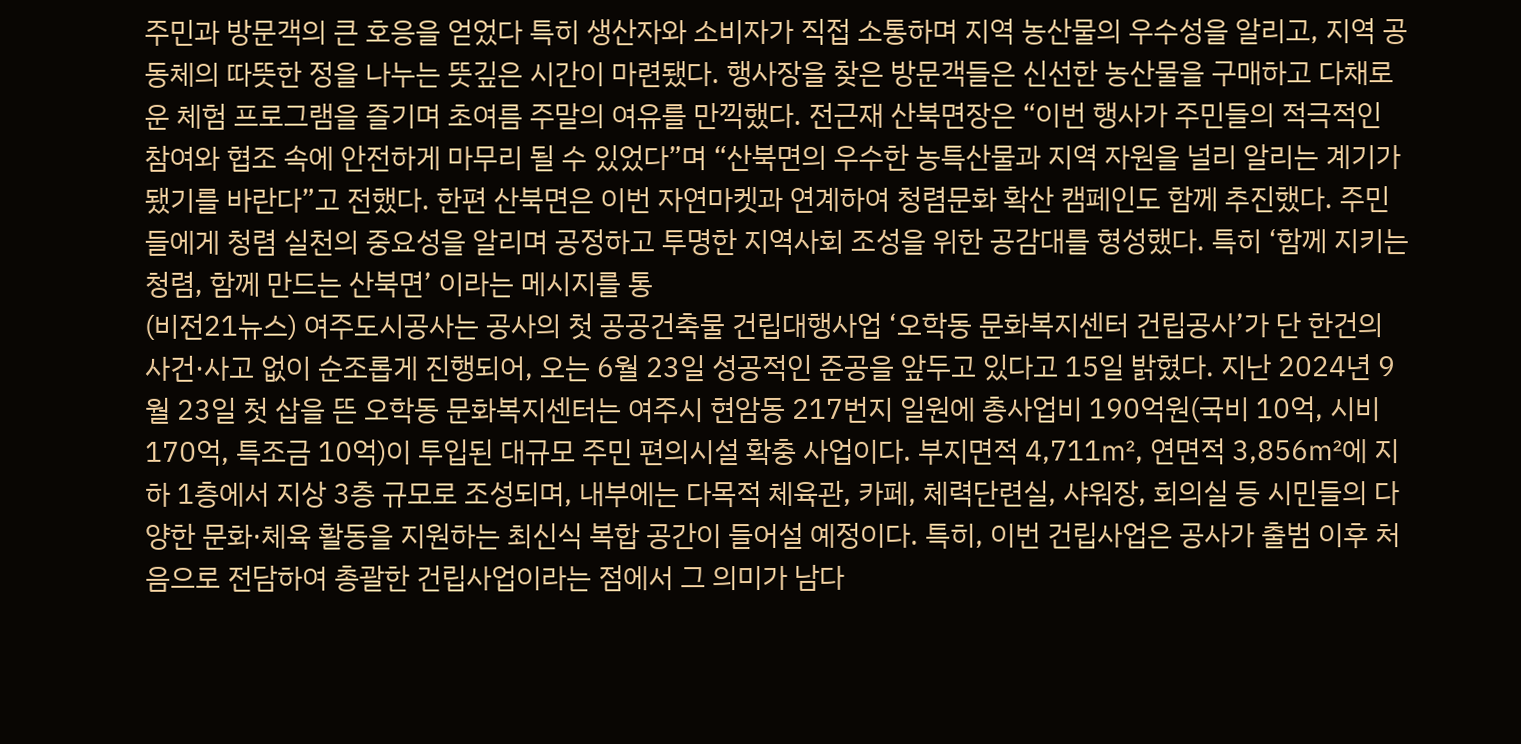주민과 방문객의 큰 호응을 얻었다 특히 생산자와 소비자가 직접 소통하며 지역 농산물의 우수성을 알리고, 지역 공동체의 따뜻한 정을 나누는 뜻깊은 시간이 마련됐다. 행사장을 찾은 방문객들은 신선한 농산물을 구매하고 다채로운 체험 프로그램을 즐기며 초여름 주말의 여유를 만끽했다. 전근재 산북면장은 “이번 행사가 주민들의 적극적인 참여와 협조 속에 안전하게 마무리 될 수 있었다”며 “산북면의 우수한 농특산물과 지역 자원을 널리 알리는 계기가 됐기를 바란다”고 전했다. 한편 산북면은 이번 자연마켓과 연계하여 청렴문화 확산 캠페인도 함께 추진했다. 주민들에게 청렴 실천의 중요성을 알리며 공정하고 투명한 지역사회 조성을 위한 공감대를 형성했다. 특히 ‘함께 지키는 청렴, 함께 만드는 산북면’ 이라는 메시지를 통
(비전21뉴스) 여주도시공사는 공사의 첫 공공건축물 건립대행사업 ‘오학동 문화복지센터 건립공사’가 단 한건의 사건·사고 없이 순조롭게 진행되어, 오는 6월 23일 성공적인 준공을 앞두고 있다고 15일 밝혔다. 지난 2024년 9월 23일 첫 삽을 뜬 오학동 문화복지센터는 여주시 현암동 217번지 일원에 총사업비 190억원(국비 10억, 시비 170억, 특조금 10억)이 투입된 대규모 주민 편의시설 확충 사업이다. 부지면적 4,711㎡, 연면적 3,856㎡에 지하 1층에서 지상 3층 규모로 조성되며, 내부에는 다목적 체육관, 카페, 체력단련실, 샤워장, 회의실 등 시민들의 다양한 문화·체육 활동을 지원하는 최신식 복합 공간이 들어설 예정이다. 특히, 이번 건립사업은 공사가 출범 이후 처음으로 전담하여 총괄한 건립사업이라는 점에서 그 의미가 남다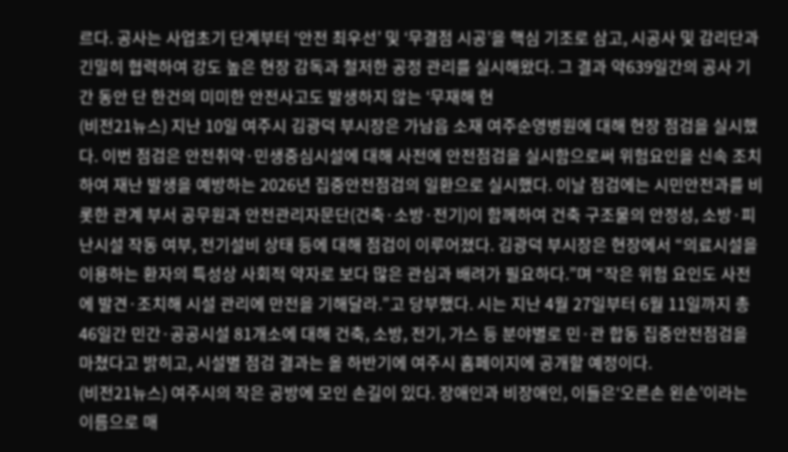르다. 공사는 사업초기 단계부터 ‘안전 최우선’ 및 ‘무결점 시공’을 핵심 기조로 삼고, 시공사 및 감리단과 긴밀히 협력하여 강도 높은 현장 감독과 철저한 공정 관리를 실시해왔다. 그 결과 약639일간의 공사 기간 동안 단 한건의 미미한 안전사고도 발생하지 않는 ‘무재해 현
(비전21뉴스) 지난 10일 여주시 김광덕 부시장은 가남읍 소재 여주순영병원에 대해 현장 점검을 실시했다. 이번 점검은 안전취약·민생중심시설에 대해 사전에 안전점검을 실시함으로써 위험요인을 신속 조치하여 재난 발생을 예방하는 2026년 집중안전점검의 일환으로 실시했다. 이날 점검에는 시민안전과를 비롯한 관계 부서 공무원과 안전관리자문단(건축·소방·전기)이 함께하여 건축 구조물의 안정성, 소방·피난시설 작동 여부, 전기설비 상태 등에 대해 점검이 이루어졌다. 김광덕 부시장은 현장에서 “의료시설을 이용하는 환자의 특성상 사회적 약자로 보다 많은 관심과 배려가 필요하다.”며 “작은 위험 요인도 사전에 발견·조치해 시설 관리에 만전을 기해달라.”고 당부했다. 시는 지난 4월 27일부터 6월 11일까지 총 46일간 민간·공공시설 81개소에 대해 건축, 소방, 전기, 가스 등 분야별로 민·관 합동 집중안전점검을 마쳤다고 밝히고, 시설별 점검 결과는 올 하반기에 여주시 홈페이지에 공개할 예정이다.
(비전21뉴스) 여주시의 작은 공방에 모인 손길이 있다. 장애인과 비장애인, 이들은‘오른손 왼손’이라는 이름으로 매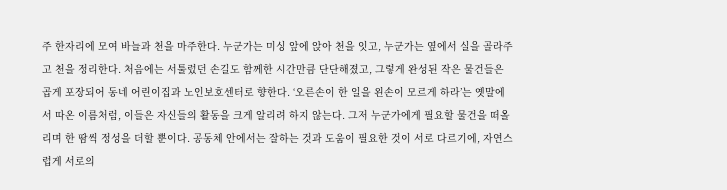주 한자리에 모여 바늘과 천을 마주한다. 누군가는 미싱 앞에 앉아 천을 잇고, 누군가는 옆에서 실을 골라주고 천을 정리한다. 처음에는 서툴렀던 손길도 함께한 시간만큼 단단해졌고, 그렇게 완성된 작은 물건들은 곱게 포장되어 동네 어린이집과 노인보호센터로 향한다. ‘오른손이 한 일을 왼손이 모르게 하라’는 옛말에서 따온 이름처럼, 이들은 자신들의 활동을 크게 알리려 하지 않는다. 그저 누군가에게 필요할 물건을 떠올리며 한 땀씩 정성을 더할 뿐이다. 공동체 안에서는 잘하는 것과 도움이 필요한 것이 서로 다르기에, 자연스럽게 서로의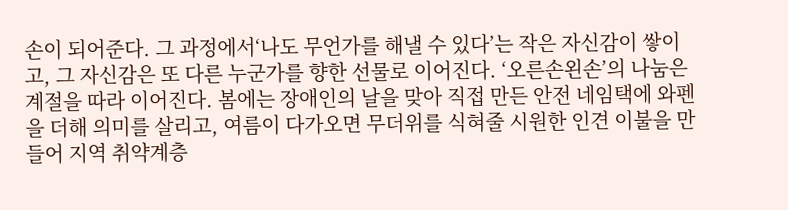손이 되어준다. 그 과정에서‘나도 무언가를 해낼 수 있다’는 작은 자신감이 쌓이고, 그 자신감은 또 다른 누군가를 향한 선물로 이어진다. ‘오른손왼손’의 나눔은 계절을 따라 이어진다. 봄에는 장애인의 날을 맞아 직접 만든 안전 네임택에 와펜을 더해 의미를 살리고, 여름이 다가오면 무더위를 식혀줄 시원한 인견 이불을 만들어 지역 취약계층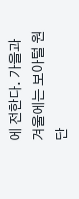에 전한다. 가을과 겨울에는 보아털 원단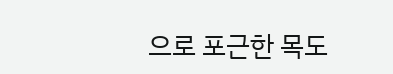으로 포근한 목도